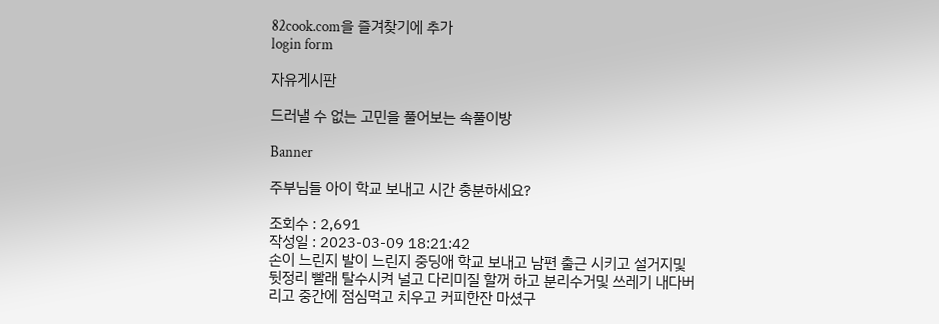82cook.com을 즐겨찾기에 추가
login form

자유게시판

드러낼 수 없는 고민을 풀어보는 속풀이방

Banner

주부님들 아이 학교 보내고 시간 충분하세요?

조회수 : 2,691
작성일 : 2023-03-09 18:21:42
손이 느린지 발이 느린지 중딩애 학교 보내고 남편 출근 시키고 설거지및 뒷정리 빨래 탈수시켜 널고 다리미질 할꺼 하고 분리수거및 쓰레기 내다버리고 중간에 점심먹고 치우고 커피한잔 마셨구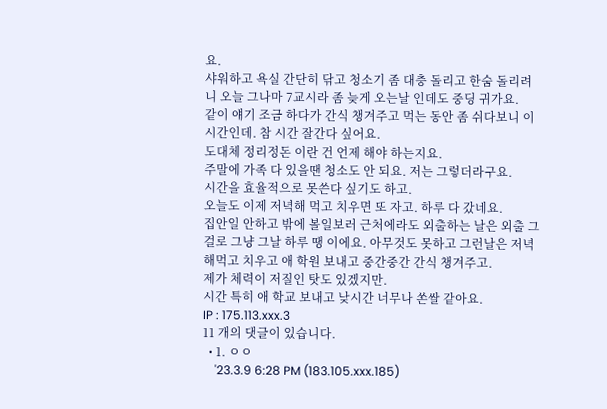요.
샤워하고 욕실 간단히 닦고 청소기 좀 대충 돌리고 한숨 돌리려니 오늘 그나마 7교시라 좀 늦게 오는날 인데도 중딩 귀가요.
같이 얘기 조금 하다가 간식 챙겨주고 먹는 동안 좀 쉬다보니 이 시간인데. 참 시간 잘간다 싶어요.
도대체 정리정돈 이란 건 언제 해야 하는지요.
주말에 가족 다 있을땐 청소도 안 되요. 저는 그렇더라구요.
시간을 효율적으로 못쓴다 싶기도 하고.
오늘도 이제 저녁해 먹고 치우면 또 자고. 하루 다 갔네요.
집안일 안하고 밖에 볼일보러 근처에라도 외출하는 날은 외출 그걸로 그냥 그날 하루 땡 이에요. 아무것도 못하고 그런날은 저녁해먹고 치우고 애 학원 보내고 중간중간 간식 챙겨주고.
제가 체력이 저질인 탓도 있겠지만.
시간 특히 애 학교 보내고 낮시간 너무나 쏜쌀 같아요.
IP : 175.113.xxx.3
11 개의 댓글이 있습니다.
  • 1. ㅇㅇ
    '23.3.9 6:28 PM (183.105.xxx.185)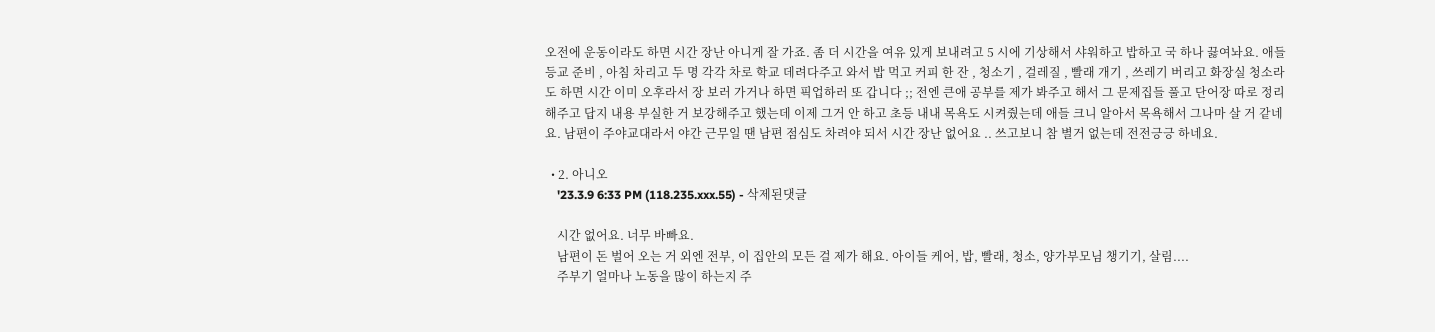오전에 운동이라도 하면 시간 장난 아니게 잘 가죠. 좀 더 시간을 여유 있게 보내려고 5 시에 기상해서 샤워하고 밥하고 국 하나 끓여놔요. 애들 등교 준비 , 아침 차리고 두 명 각각 차로 학교 데려다주고 와서 밥 먹고 커피 한 잔 , 청소기 , 걸레질 , 빨래 개기 , 쓰레기 버리고 화장실 청소라도 하면 시간 이미 오후라서 장 보러 가거나 하면 픽업하러 또 갑니다 ;; 전엔 큰애 공부를 제가 봐주고 해서 그 문제집들 풀고 단어장 따로 정리해주고 답지 내용 부실한 거 보강해주고 했는데 이제 그거 안 하고 초등 내내 목욕도 시켜줬는데 애들 크니 알아서 목욕해서 그나마 살 거 같네요. 남편이 주야교대라서 야간 근무일 땐 남편 점심도 차려야 되서 시간 장난 없어요 .. 쓰고보니 참 별거 없는데 전전긍긍 하네요.

  • 2. 아니오
    '23.3.9 6:33 PM (118.235.xxx.55) - 삭제된댓글

    시간 없어요. 너무 바빠요.
    남편이 돈 벌어 오는 거 외엔 전부, 이 집안의 모든 걸 제가 해요. 아이들 케어, 밥, 빨래, 청소, 양가부모님 챙기기, 살림....
    주부기 얼마나 노동을 많이 하는지 주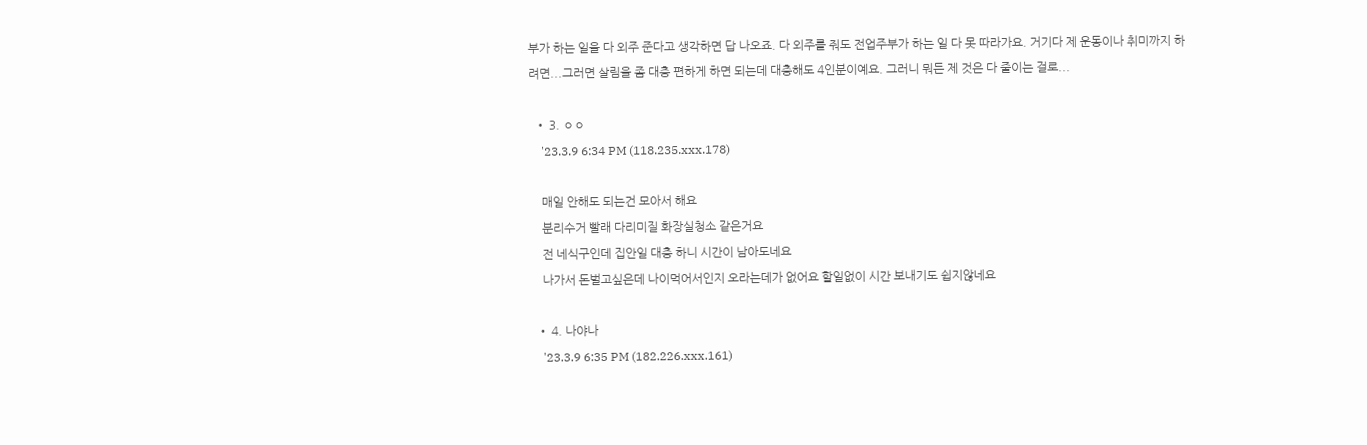부가 하는 일을 다 외주 준다고 생각하면 답 나오죠. 다 외주를 줘도 전업주부가 하는 일 다 못 따라가요. 거기다 제 운동이나 취미까지 하려면...그러면 살림을 좀 대충 편하게 하면 되는데 대충해도 4인분이예요. 그러니 뭐든 제 것은 다 줄이는 걸로...

  • 3. ㅇㅇ
    '23.3.9 6:34 PM (118.235.xxx.178)

    매일 안해도 되는건 모아서 해요
    분리수거 빨래 다리미질 화장실청소 같은거요
    전 네식구인데 집안일 대충 하니 시간이 남아도네요
    나가서 돈벌고싶은데 나이먹어서인지 오라는데가 없어요 할일없이 시간 보내기도 쉽지않네요

  • 4. 나야나
    '23.3.9 6:35 PM (182.226.xxx.161)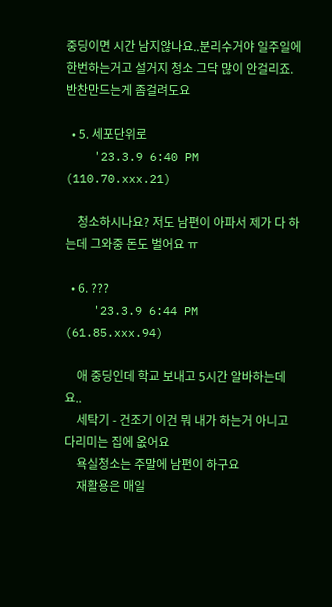중딩이면 시간 남지않나요..분리수거야 일주일에 한번하는거고 설거지 청소 그닥 많이 안걸리죠. 반찬만드는게 좀걸려도요

  • 5. 세포단위로
    '23.3.9 6:40 PM (110.70.xxx.21)

    청소하시나요? 저도 남편이 아파서 제가 다 하는데 그와중 돈도 벌어요 ㅠ

  • 6. ???
    '23.3.9 6:44 PM (61.85.xxx.94)

    애 중딩인데 학교 보내고 5시간 알바하는데요..
    세탁기 - 건조기 이건 뭐 내가 하는거 아니고 다리미는 집에 옶어요
    욕실청소는 주말에 남편이 하구요
    재활용은 매일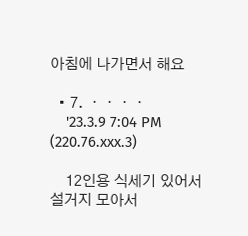아침에 나가면서 해요

  • 7. ㆍㆍㆍㆍ
    '23.3.9 7:04 PM (220.76.xxx.3)

    12인용 식세기 있어서 설거지 모아서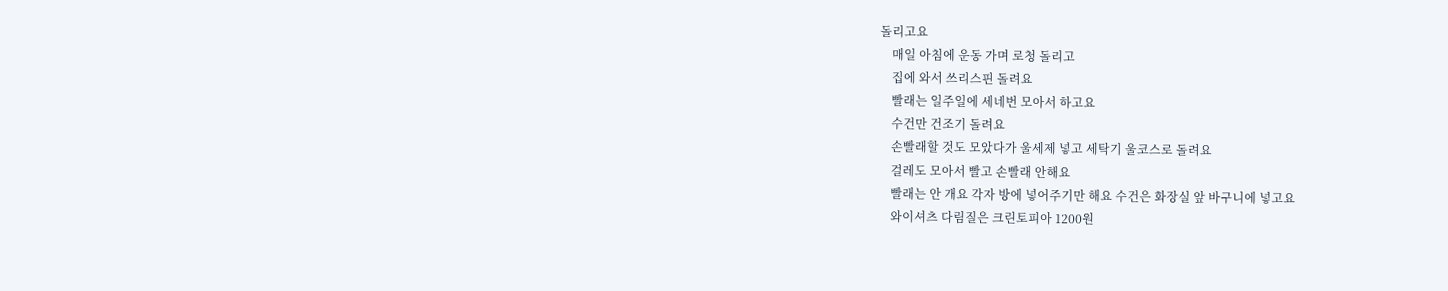돌리고요
    매일 아침에 운동 가며 로청 돌리고
    집에 와서 쓰리스핀 돌려요
    빨래는 일주일에 세네번 모아서 하고요
    수건만 건조기 돌려요
    손빨래할 것도 모았다가 울세제 넣고 세탁기 울코스로 돌려요
    걸레도 모아서 빨고 손빨래 안해요
    빨래는 안 개요 각자 방에 넣어주기만 해요 수건은 화장실 앞 바구니에 넣고요
    와이셔츠 다림질은 크린토피아 1200원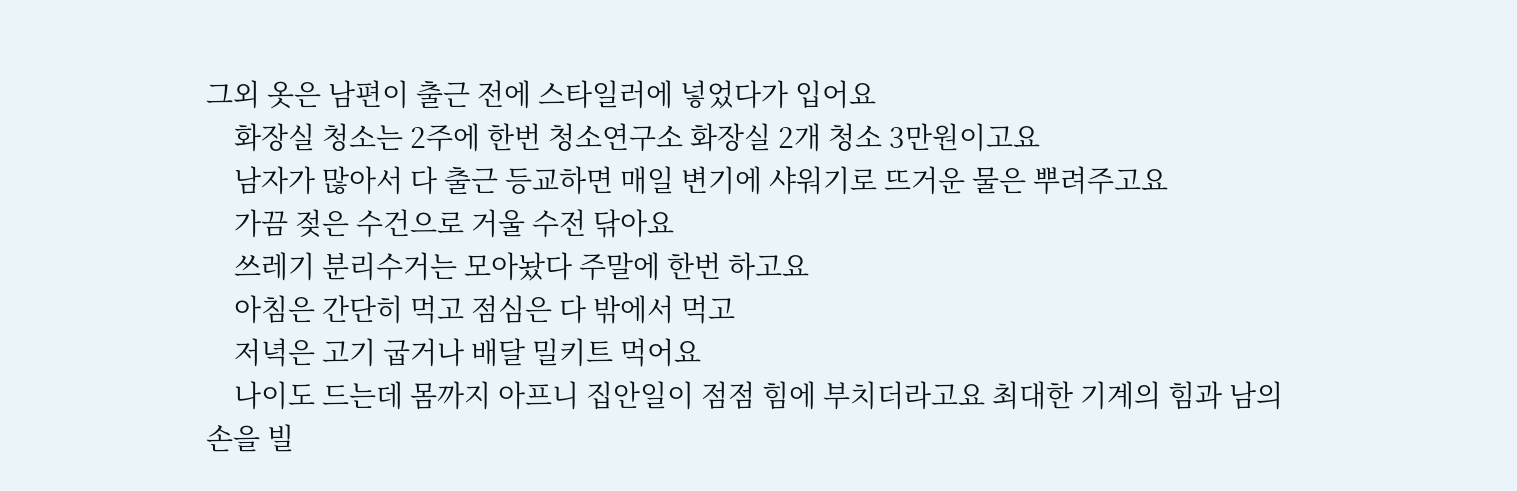그외 옷은 남편이 출근 전에 스타일러에 넣었다가 입어요
    화장실 청소는 2주에 한번 청소연구소 화장실 2개 청소 3만원이고요
    남자가 많아서 다 출근 등교하면 매일 변기에 샤워기로 뜨거운 물은 뿌려주고요
    가끔 젖은 수건으로 거울 수전 닦아요
    쓰레기 분리수거는 모아놨다 주말에 한번 하고요
    아침은 간단히 먹고 점심은 다 밖에서 먹고
    저녁은 고기 굽거나 배달 밀키트 먹어요
    나이도 드는데 몸까지 아프니 집안일이 점점 힘에 부치더라고요 최대한 기계의 힘과 남의 손을 빌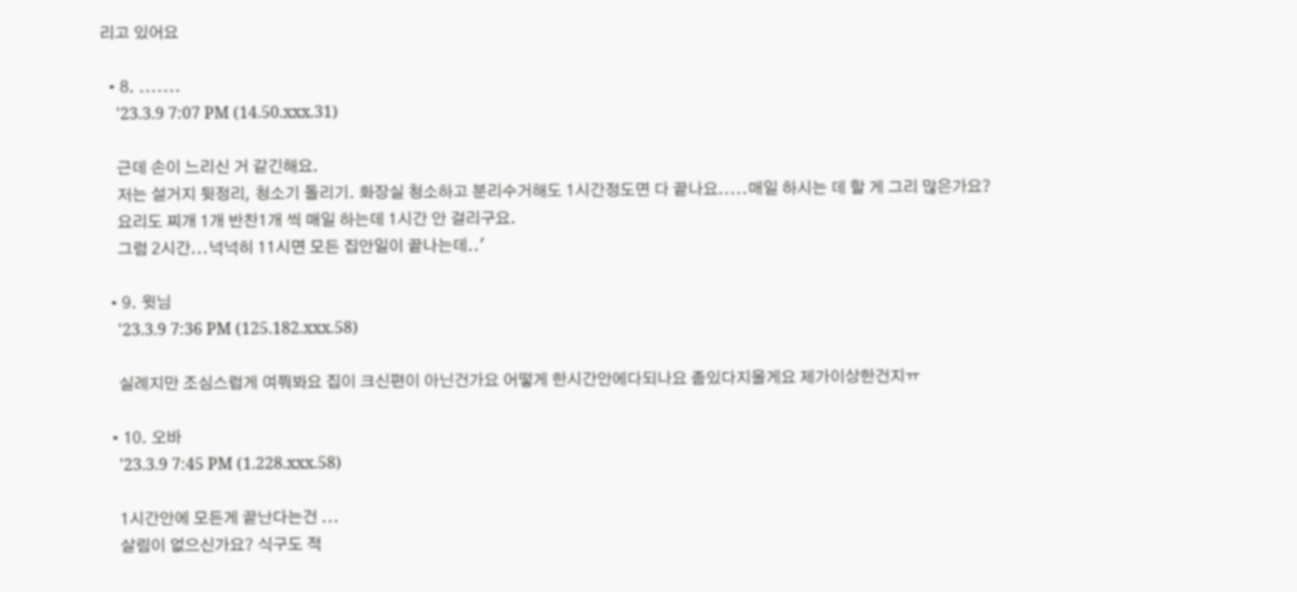리고 있어요

  • 8. .......
    '23.3.9 7:07 PM (14.50.xxx.31)

    근데 손이 느리신 거 같긴해요.
    저는 설거지 뒷정리, 청소기 돌리기. 화장실 청소하고 분리수거해도 1시간정도면 다 끝나요.....매일 하시는 데 할 게 그리 많은가요?
    요리도 찌개 1개 반찬1개 씩 매일 하는데 1시간 안 걸리구요.
    그럼 2시간...넉넉히 11시면 모든 집안일이 끝나는데..'

  • 9. 윗님
    '23.3.9 7:36 PM (125.182.xxx.58)

    실례지만 조심스럽게 여쭤봐요 집이 크신편이 아닌건가요 어떻게 한시간안에다되나요 좀있다지울게요 제가이상한건지ㅠ

  • 10. 오바
    '23.3.9 7:45 PM (1.228.xxx.58)

    1시간안에 모든게 끝난다는건 ...
    살림이 없으신가요? 식구도 적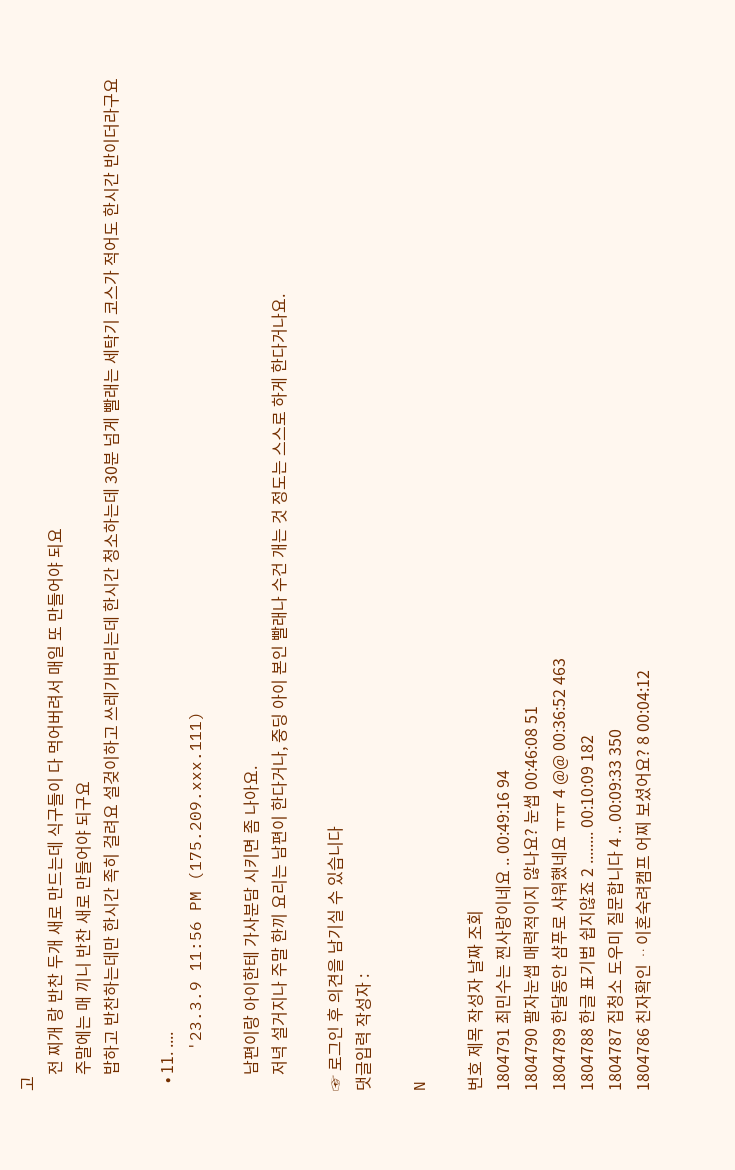고
    전 찌개 랑 반찬 두개 새로 만드는데 식구들이 다 먹어버려서 매일 또 만들어야 되요
    주말에는 매 끼니 반찬 새로 만들어야 되구요
    밥하고 반찬하는데만 한시간 족히 걸려요 설겆이하고 쓰레기버리는데 한시간 청소하는데 30분 넘게 빨래는 세탁기 코스가 적어도 한시간 반이더라구요

  • 11. ....
    '23.3.9 11:56 PM (175.209.xxx.111)

    남편이랑 아이한테 가사분담 시키면 좀 나아요.
    저녁 설거지나 주말 한끼 요리는 남편이 한다거나, 중딩 아이 본인 빨래나 수건 개는 것 정도는 스스로 하게 한다거나요.

☞ 로그인 후 의견을 남기실 수 있습니다
댓글입력 작성자 :

N

번호 제목 작성자 날짜 조회
1804791 최민수는 찐사랑이네요 .. 00:49:16 94
1804790 팔자눈썹 매력적이지 않나요? 눈썹 00:46:08 51
1804789 한달동안 샴푸로 샤워했네요 ㅠㅠ 4 @@ 00:36:52 463
1804788 한글 표기법 쉽지않죠 2 ........ 00:10:09 182
1804787 집청소 도우미 질문합니다 4 .. 00:09:33 350
1804786 친자확인 ᆢ이혼숙려캠프 어찌 보셨어요? 8 00:04:12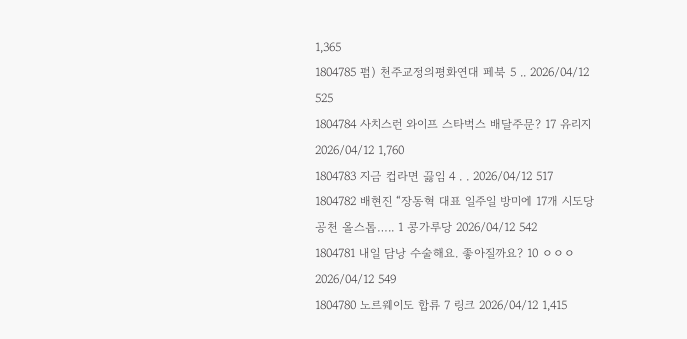1,365
1804785 펌) 천주교정의평화연대 페북 5 .. 2026/04/12 525
1804784 사치스런 와이프 스타벅스 배달주문? 17 유리지 2026/04/12 1,760
1804783 지금 컵라면 끓임 4 . . 2026/04/12 517
1804782 배현진 “장동혁 대표 일주일 방미에 17개 시도당 공천 올스톱….. 1 콩가루당 2026/04/12 542
1804781 내일 담낭 수술해요. 좋아질까요? 10 ㅇㅇㅇ 2026/04/12 549
1804780 노르웨이도 합류 7 링크 2026/04/12 1,415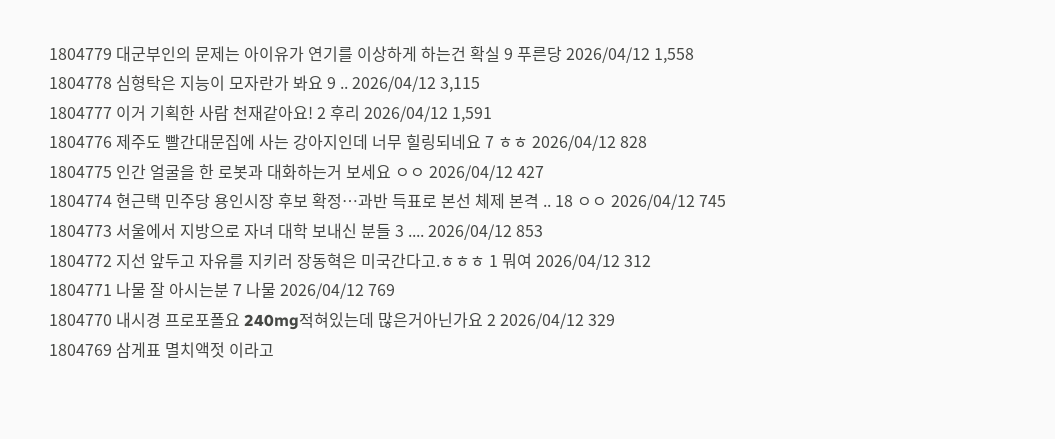1804779 대군부인의 문제는 아이유가 연기를 이상하게 하는건 확실 9 푸른당 2026/04/12 1,558
1804778 심형탁은 지능이 모자란가 봐요 9 .. 2026/04/12 3,115
1804777 이거 기획한 사람 천재같아요! 2 후리 2026/04/12 1,591
1804776 제주도 빨간대문집에 사는 강아지인데 너무 힐링되네요 7 ㅎㅎ 2026/04/12 828
1804775 인간 얼굴을 한 로봇과 대화하는거 보세요 ㅇㅇ 2026/04/12 427
1804774 현근택 민주당 용인시장 후보 확정…과반 득표로 본선 체제 본격 .. 18 ㅇㅇ 2026/04/12 745
1804773 서울에서 지방으로 자녀 대학 보내신 분들 3 .... 2026/04/12 853
1804772 지선 앞두고 자유를 지키러 장동혁은 미국간다고.ㅎㅎㅎ 1 뭐여 2026/04/12 312
1804771 나물 잘 아시는분 7 나물 2026/04/12 769
1804770 내시경 프로포폴요 240mg적혀있는데 많은거아닌가요 2 2026/04/12 329
1804769 삼게표 멸치액젓 이라고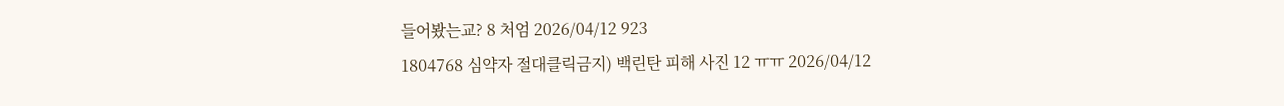들어봤는교? 8 처엄 2026/04/12 923
1804768 심약자 절대클릭금지) 백린탄 피해 사진 12 ㅠㅠ 2026/04/12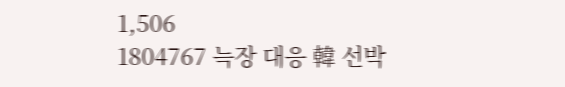1,506
1804767 늑장 대응 韓 선박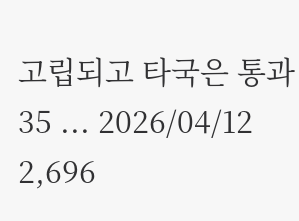고립되고 타국은 통과 35 ... 2026/04/12 2,696